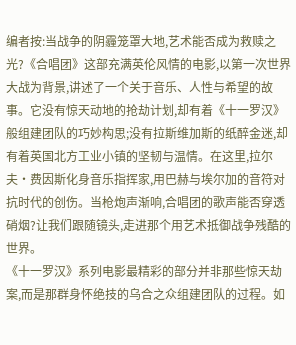编者按:当战争的阴霾笼罩大地,艺术能否成为救赎之光?《合唱团》这部充满英伦风情的电影,以第一次世界大战为背景,讲述了一个关于音乐、人性与希望的故事。它没有惊天动地的抢劫计划,却有着《十一罗汉》般组建团队的巧妙构思;没有拉斯维加斯的纸醉金迷,却有着英国北方工业小镇的坚韧与温情。在这里,拉尔夫·费因斯化身音乐指挥家,用巴赫与埃尔加的音符对抗时代的创伤。当枪炮声渐响,合唱团的歌声能否穿透硝烟?让我们跟随镜头,走进那个用艺术抵御战争残酷的世界。
《十一罗汉》系列电影最精彩的部分并非那些惊天劫案,而是那群身怀绝技的乌合之众组建团队的过程。如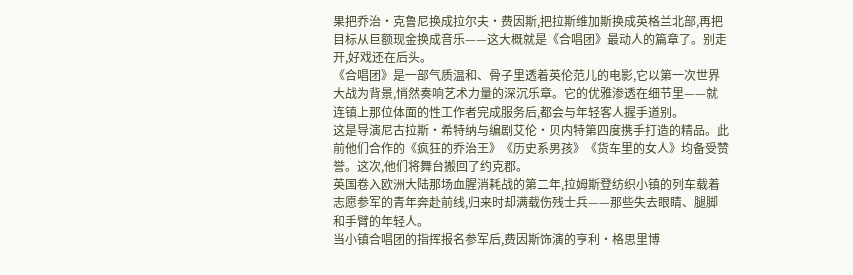果把乔治·克鲁尼换成拉尔夫·费因斯,把拉斯维加斯换成英格兰北部,再把目标从巨额现金换成音乐——这大概就是《合唱团》最动人的篇章了。别走开,好戏还在后头。
《合唱团》是一部气质温和、骨子里透着英伦范儿的电影,它以第一次世界大战为背景,悄然奏响艺术力量的深沉乐章。它的优雅渗透在细节里——就连镇上那位体面的性工作者完成服务后,都会与年轻客人握手道别。
这是导演尼古拉斯·希特纳与编剧艾伦·贝内特第四度携手打造的精品。此前他们合作的《疯狂的乔治王》《历史系男孩》《货车里的女人》均备受赞誉。这次,他们将舞台搬回了约克郡。
英国卷入欧洲大陆那场血腥消耗战的第二年,拉姆斯登纺织小镇的列车载着志愿参军的青年奔赴前线,归来时却满载伤残士兵——那些失去眼睛、腿脚和手臂的年轻人。
当小镇合唱团的指挥报名参军后,费因斯饰演的亨利·格思里博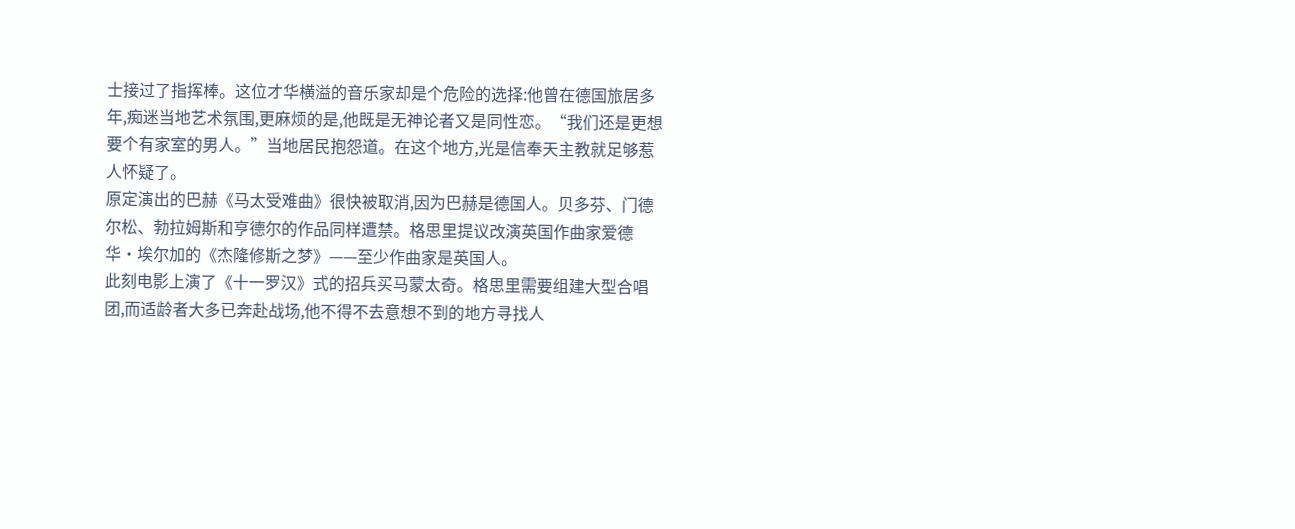士接过了指挥棒。这位才华横溢的音乐家却是个危险的选择:他曾在德国旅居多年,痴迷当地艺术氛围,更麻烦的是,他既是无神论者又是同性恋。“我们还是更想要个有家室的男人。”当地居民抱怨道。在这个地方,光是信奉天主教就足够惹人怀疑了。
原定演出的巴赫《马太受难曲》很快被取消,因为巴赫是德国人。贝多芬、门德尔松、勃拉姆斯和亨德尔的作品同样遭禁。格思里提议改演英国作曲家爱德华·埃尔加的《杰隆修斯之梦》——至少作曲家是英国人。
此刻电影上演了《十一罗汉》式的招兵买马蒙太奇。格思里需要组建大型合唱团,而适龄者大多已奔赴战场,他不得不去意想不到的地方寻找人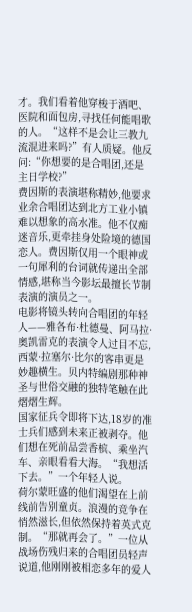才。我们看着他穿梭于酒吧、医院和面包房,寻找任何能唱歌的人。“这样不是会让三教九流混进来吗?”有人质疑。他反问:“你想要的是合唱团,还是主日学校?”
费因斯的表演堪称精妙,他要求业余合唱团达到北方工业小镇难以想象的高水准。他不仅痴迷音乐,更牵挂身处险境的德国恋人。费因斯仅用一个眼神或一句犀利的台词就传递出全部情感,堪称当今影坛最擅长节制表演的演员之一。
电影将镜头转向合唱团的年轻人——雅各布·杜德曼、阿马拉·奥凯雷克的表演令人过目不忘,西蒙·拉塞尔·比尔的客串更是妙趣横生。贝内特编剧那种神圣与世俗交融的独特笔触在此熠熠生辉。
国家征兵令即将下达,18岁的准士兵们感到未来正被剥夺。他们想在死前品尝香槟、乘坐汽车、亲眼看看大海。“我想活下去。”一个年轻人说。
荷尔蒙旺盛的他们渴望在上前线前告别童贞。浪漫的竞争在悄然滋长,但依然保持着英式克制。“那就再会了。”一位从战场伤残归来的合唱团员轻声说道,他刚刚被相恋多年的爱人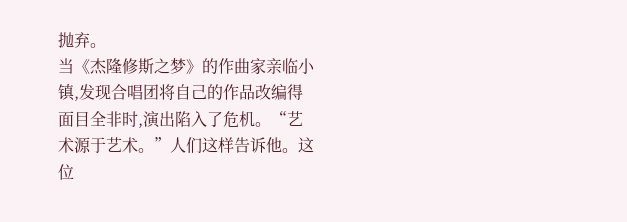抛弃。
当《杰隆修斯之梦》的作曲家亲临小镇,发现合唱团将自己的作品改编得面目全非时,演出陷入了危机。“艺术源于艺术。”人们这样告诉他。这位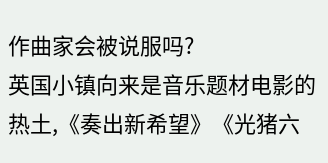作曲家会被说服吗?
英国小镇向来是音乐题材电影的热土,《奏出新希望》《光猪六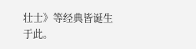壮士》等经典皆诞生于此。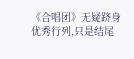《合唱团》无疑跻身优秀行列,只是结尾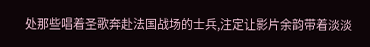处那些唱着圣歌奔赴法国战场的士兵,注定让影片余韵带着淡淡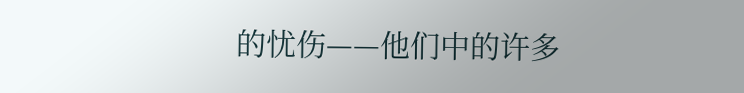的忧伤——他们中的许多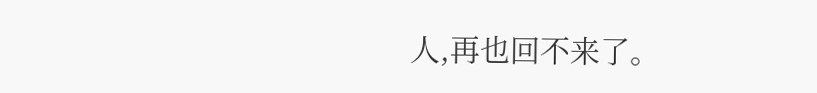人,再也回不来了。